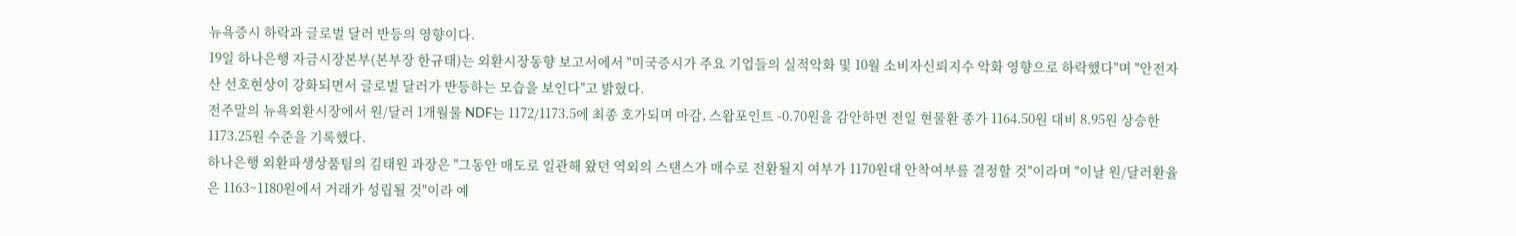뉴욕증시 하락과 글로벌 달러 반등의 영향이다.
19일 하나은행 자금시장본부(본부장 한규태)는 외환시장동향 보고서에서 "미국증시가 주요 기업들의 실적악화 및 10월 소비자신뢰지수 악화 영향으로 하락했다"며 "안전자산 선호현상이 강화되면서 글로벌 달러가 반등하는 모습을 보인다"고 밝혔다.
전주말의 뉴욕외환시장에서 원/달러 1개월물 NDF는 1172/1173.5에 최종 호가되며 마감, 스왑포인트 -0.70원을 감안하면 전일 현물환 종가 1164.50원 대비 8.95원 상승한 1173.25원 수준을 기록했다.
하나은행 외환파생상품팀의 김태원 과장은 "그동안 매도로 일관해 왔던 역외의 스탠스가 매수로 전환될지 여부가 1170원대 안착여부를 결정할 것"이라며 "이날 원/달러환율은 1163~1180원에서 거래가 성립될 것"이라 예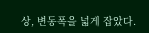상, 변동폭을 넓게 잡았다.